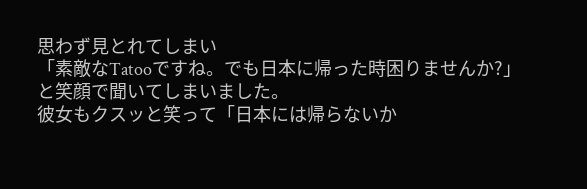思わず見とれてしまい
「素敵なTatooですね。でも日本に帰った時困りませんか?」と笑顔で聞いてしまいました。
彼女もクスッと笑って「日本には帰らないか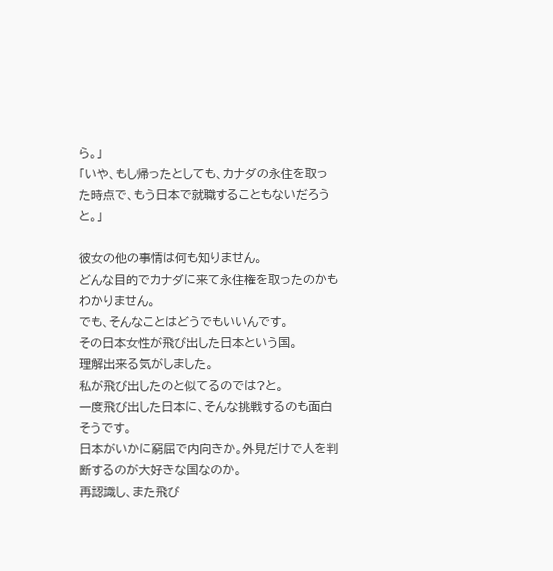ら。」
「いや、もし帰ったとしても、カナダの永住を取った時点で、もう日本で就職することもないだろうと。」

彼女の他の事情は何も知りません。
どんな目的でカナダに来て永住権を取ったのかもわかりません。
でも、そんなことはどうでもいいんです。
その日本女性が飛び出した日本という国。
理解出来る気がしました。
私が飛び出したのと似てるのでは?と。
一度飛び出した日本に、そんな挑戦するのも面白そうです。
日本がいかに窮屈で内向きか。外見だけで人を判断するのが大好きな国なのか。
再認識し、また飛び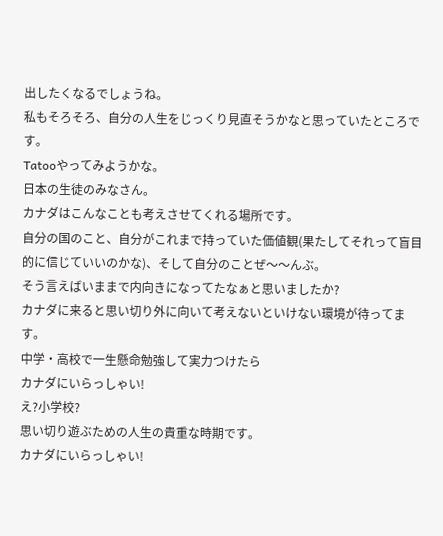出したくなるでしょうね。
私もそろそろ、自分の人生をじっくり見直そうかなと思っていたところです。
Tatooやってみようかな。
日本の生徒のみなさん。
カナダはこんなことも考えさせてくれる場所です。
自分の国のこと、自分がこれまで持っていた価値観(果たしてそれって盲目的に信じていいのかな)、そして自分のことぜ〜〜んぶ。
そう言えばいままで内向きになってたなぁと思いましたか?
カナダに来ると思い切り外に向いて考えないといけない環境が待ってます。
中学・高校で一生懸命勉強して実力つけたら
カナダにいらっしゃい!
え?小学校?
思い切り遊ぶための人生の貴重な時期です。
カナダにいらっしゃい!